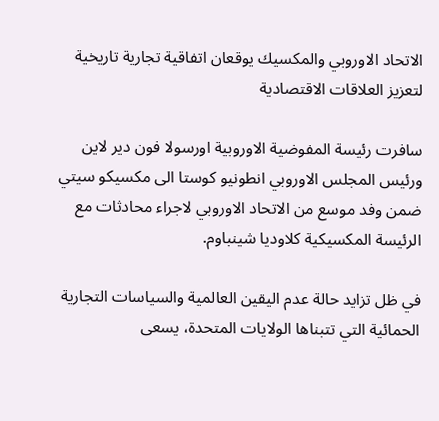الاتحاد الاوروبي والمكسيك يوقعان اتفاقية تجارية تاريخية لتعزيز العلاقات الاقتصادية

سافرت رئيسة المفوضية الاوروبية اورسولا فون دير لاين ورئيس المجلس الاوروبي انطونيو كوستا الى مكسيكو سيتي ضمن وفد موسع من الاتحاد الاوروبي لاجراء محادثات مع الرئيسة المكسيكية كلاوديا شينباوم.

في ظل تزايد حالة عدم اليقين العالمية والسياسات التجارية الحمائية التي تتبناها الولايات المتحدة، يسعى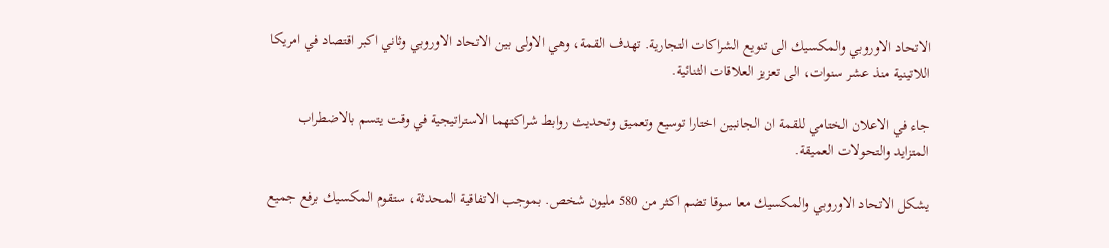الاتحاد الاوروبي والمكسيك الى تنويع الشراكات التجارية. تهدف القمة، وهي الاولى بين الاتحاد الاوروبي وثاني اكبر اقتصاد في امريكا اللاتينية منذ عشر سنوات، الى تعزيز العلاقات الثنائية.

جاء في الاعلان الختامي للقمة ان الجانبين اختارا توسيع وتعميق وتحديث روابط شراكتهما الاستراتيجية في وقت يتسم بالاضطراب المتزايد والتحولات العميقة.

يشكل الاتحاد الاوروبي والمكسيك معا سوقا تضم اكثر من 580 مليون شخص. بموجب الاتفاقية المحدثة، ستقوم المكسيك برفع جميع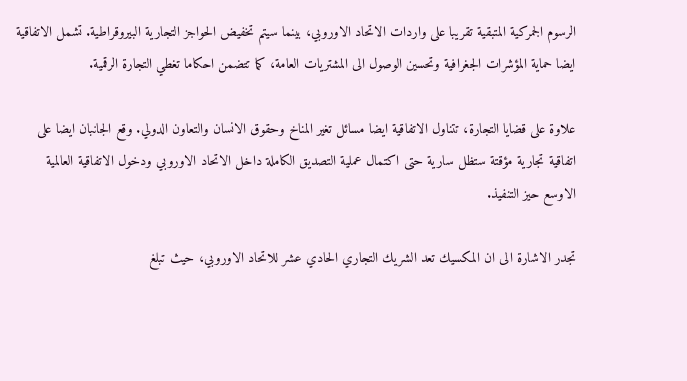الرسوم الجمركية المتبقية تقريبا على واردات الاتحاد الاوروبي، بينما سيتم تخفيض الحواجز التجارية البيروقراطية. تشمل الاتفاقية ايضا حماية المؤشرات الجغرافية وتحسين الوصول الى المشتريات العامة، كما تتضمن احكاما تغطي التجارة الرقمية.

علاوة على قضايا التجارة، تتناول الاتفاقية ايضا مسائل تغير المناخ وحقوق الانسان والتعاون الدولي. وقع الجانبان ايضا على اتفاقية تجارية مؤقتة ستظل سارية حتى اكتمال عملية التصديق الكاملة داخل الاتحاد الاوروبي ودخول الاتفاقية العالمية الاوسع حيز التنفيذ.

تجدر الاشارة الى ان المكسيك تعد الشريك التجاري الحادي عشر للاتحاد الاوروبي، حيث تبلغ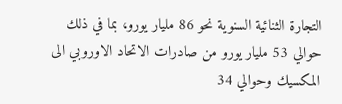التجارة الثنائية السنوية نحو 86 مليار يورو، بما في ذلك حوالي 53 مليار يورو من صادرات الاتحاد الاوروبي الى المكسيك وحوالي 34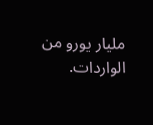مليار يورو من الواردات.